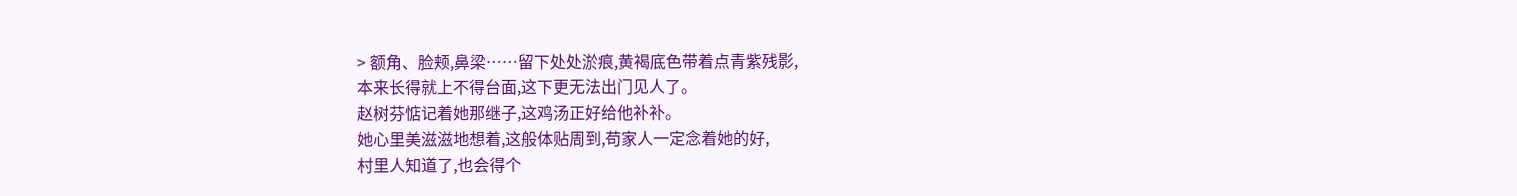> 额角、脸颊,鼻梁……留下处处淤痕,黄褐底色带着点青紫残影,
本来长得就上不得台面,这下更无法出门见人了。
赵树芬惦记着她那继子,这鸡汤正好给他补补。
她心里美滋滋地想着,这般体贴周到,苟家人一定念着她的好,
村里人知道了,也会得个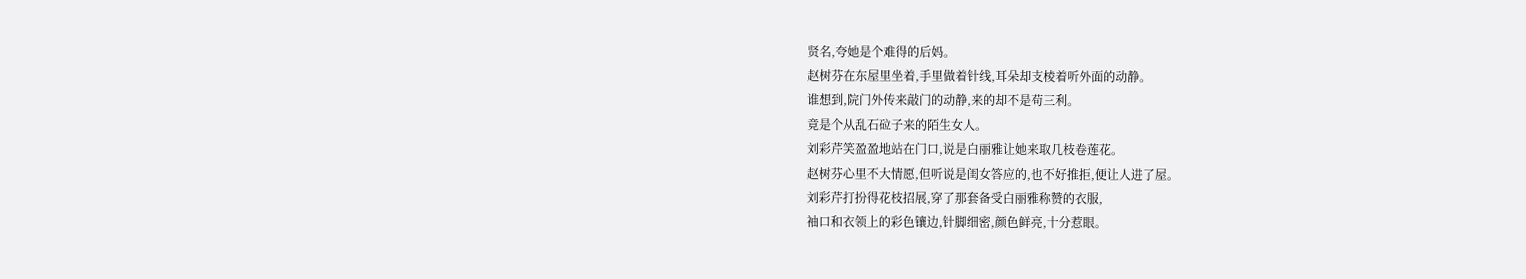贤名,夸她是个难得的后妈。
赵树芬在东屋里坐着,手里做着针线,耳朵却支棱着听外面的动静。
谁想到,院门外传来敲门的动静,来的却不是苟三利。
竟是个从乱石砬子来的陌生女人。
刘彩芹笑盈盈地站在门口,说是白丽雅让她来取几枝卷莲花。
赵树芬心里不大情愿,但听说是闺女答应的,也不好推拒,便让人进了屋。
刘彩芹打扮得花枝招展,穿了那套备受白丽雅称赞的衣服,
袖口和衣领上的彩色镶边,针脚细密,颜色鲜亮,十分惹眼。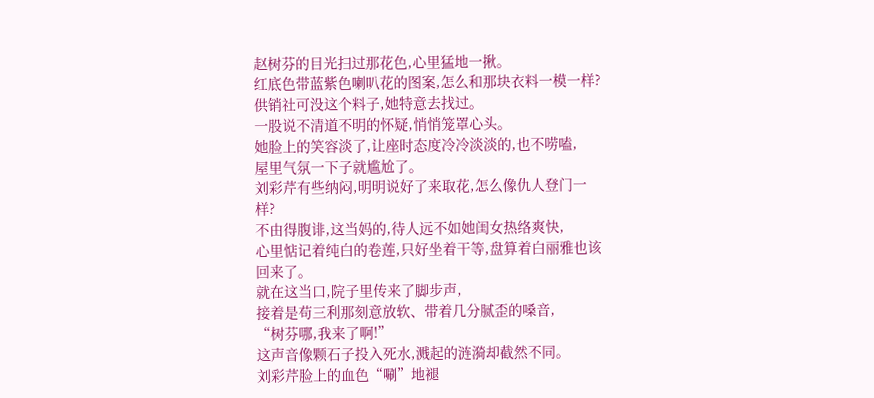赵树芬的目光扫过那花色,心里猛地一揪。
红底色带蓝紫色喇叭花的图案,怎么和那块衣料一模一样?
供销社可没这个料子,她特意去找过。
一股说不清道不明的怀疑,悄悄笼罩心头。
她脸上的笑容淡了,让座时态度冷冷淡淡的,也不唠嗑,
屋里气氛一下子就尴尬了。
刘彩芹有些纳闷,明明说好了来取花,怎么像仇人登门一样?
不由得腹诽,这当妈的,待人远不如她闺女热络爽快,
心里惦记着纯白的卷莲,只好坐着干等,盘算着白丽雅也该回来了。
就在这当口,院子里传来了脚步声,
接着是苟三利那刻意放软、带着几分腻歪的嗓音,
“树芬哪,我来了啊!”
这声音像颗石子投入死水,溅起的涟漪却截然不同。
刘彩芹脸上的血色“唰”地褪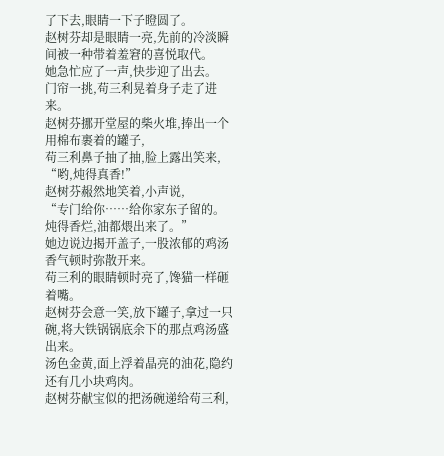了下去,眼睛一下子瞪圆了。
赵树芬却是眼睛一亮,先前的冷淡瞬间被一种带着羞窘的喜悦取代。
她急忙应了一声,快步迎了出去。
门帘一挑,苟三利晃着身子走了进来。
赵树芬挪开堂屋的柴火堆,捧出一个用棉布裹着的罐子,
苟三利鼻子抽了抽,脸上露出笑来,
“哟,炖得真香!”
赵树芬赧然地笑着,小声说,
“专门给你……给你家东子留的。
炖得香烂,油都煨出来了。”
她边说边揭开盖子,一股浓郁的鸡汤香气顿时弥散开来。
苟三利的眼睛顿时亮了,馋猫一样砸着嘴。
赵树芬会意一笑,放下罐子,拿过一只碗,将大铁锅锅底余下的那点鸡汤盛出来。
汤色金黄,面上浮着晶亮的油花,隐约还有几小块鸡肉。
赵树芬献宝似的把汤碗递给苟三利,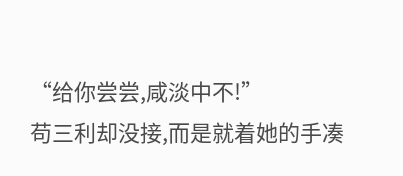“给你尝尝,咸淡中不!”
苟三利却没接,而是就着她的手凑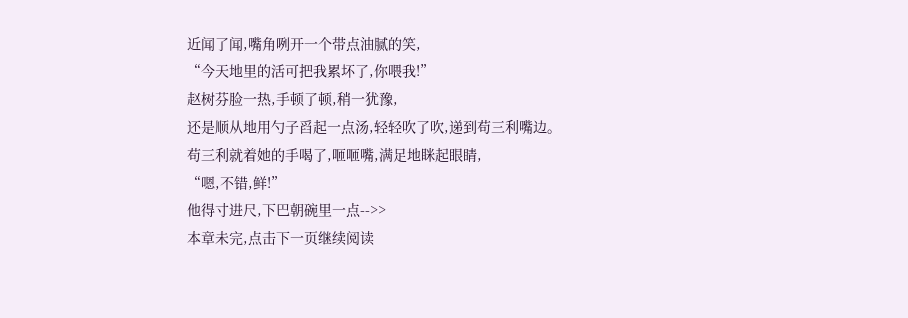近闻了闻,嘴角咧开一个带点油腻的笑,
“今天地里的活可把我累坏了,你喂我!”
赵树芬脸一热,手顿了顿,稍一犹豫,
还是顺从地用勺子舀起一点汤,轻轻吹了吹,递到苟三利嘴边。
苟三利就着她的手喝了,咂咂嘴,满足地眯起眼睛,
“嗯,不错,鲜!”
他得寸进尺,下巴朝碗里一点-->>
本章未完,点击下一页继续阅读